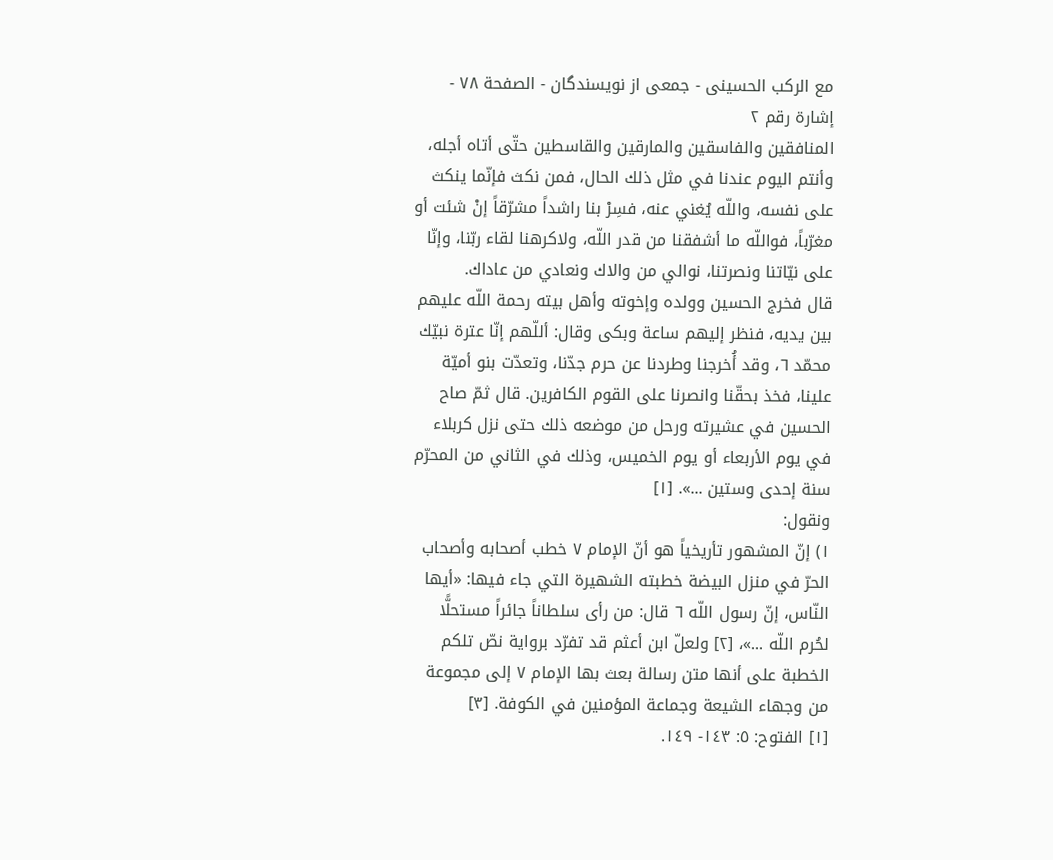مع الركب الحسينى - جمعی از نویسندگان - الصفحة ٧٨ - إشارة رقم ٢
المنافقين والفاسقين والمارقين والقاسطين حتّى أتاه أجله، وأنتم اليوم عندنا في مثل ذلك الحال، فمن نكث فإنّما ينكث على نفسه، واللّه يُغني عنه، فسِرْ بنا راشداً مشرّقاً إنْ شئت أو مغرّباً، فواللّه ما أشفقنا من قدر اللّه، ولاكرهنا لقاء ربّنا، وإنّا على نيّاتنا ونصرتنا، نوالي من والاك ونعادي من عاداك.
قال فخرج الحسين وولده وإخوته وأهل بيته رحمة اللّه عليهم بين يديه، فنظر إليهم ساعة وبكى وقال: أللّهم إنّا عترة نبيّك محمّد ٦، وقد أُخرجنا وطردنا عن حرم جدّنا، وتعدّت بنو أميّة علينا، فخذ بحقّنا وانصرنا على القوم الكافرين. قال ثمّ صاح الحسين في عشيرته ورحل من موضعه ذلك حتى نزل كربلاء في يوم الأربعاء أو يوم الخميس، وذلك في الثاني من المحرّم سنة إحدى وستين ...». [١]
ونقول:
١) إنّ المشهور تأريخياً هو أنّ الإمام ٧ خطب أصحابه وأصحاب الحرّ في منزل البيضة خطبته الشهيرة التي جاء فيها: «أيها النّاس، إنّ رسول اللّه ٦ قال: من رأى سلطاناً جائراً مستحلًّا لحُرم اللّه ...»، [٢] ولعلّ ابن أعثم قد تفرّد برواية نصّ تلكم الخطبة على أنها متن رسالة بعث بها الإمام ٧ إلى مجموعة من وجهاء الشيعة وجماعة المؤمنين في الكوفة. [٣]
[١] الفتوح: ٥: ١٤٣- ١٤٩.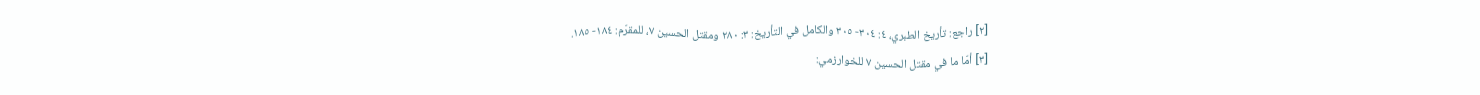[٢] راجع: تأريخ الطبري، ٤: ٣٠٤- ٣٠٥ والكامل في التأريخ: ٣: ٢٨٠ ومقتل الحسين ٧، للمقرّم: ١٨٤- ١٨٥.
[٣] أمّا ما في مقتل الحسين ٧ للخوارزمي: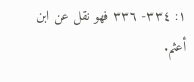١: ٣٣٤- ٣٣٦ فهو نقل عن ابن أعثم.